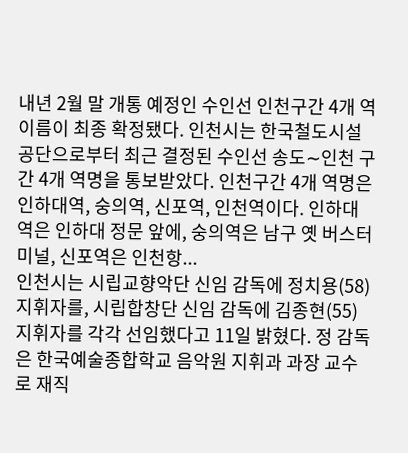내년 2월 말 개통 예정인 수인선 인천구간 4개 역 이름이 최종 확정됐다. 인천시는 한국철도시설공단으로부터 최근 결정된 수인선 송도∼인천 구간 4개 역명을 통보받았다. 인천구간 4개 역명은 인하대역, 숭의역, 신포역, 인천역이다. 인하대역은 인하대 정문 앞에, 숭의역은 남구 옛 버스터미널, 신포역은 인천항...
인천시는 시립교향악단 신임 감독에 정치용(58) 지휘자를, 시립합창단 신임 감독에 김종현(55) 지휘자를 각각 선임했다고 11일 밝혔다. 정 감독은 한국예술종합학교 음악원 지휘과 과장 교수로 재직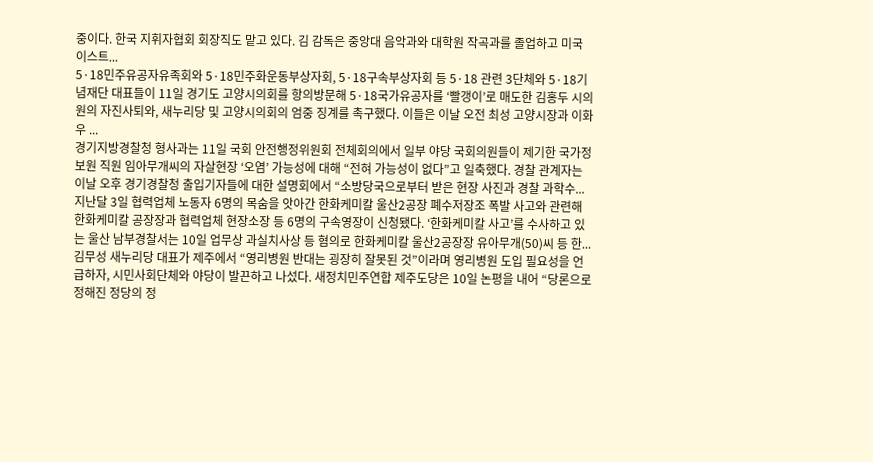중이다. 한국 지휘자협회 회장직도 맡고 있다. 김 감독은 중앙대 음악과와 대학원 작곡과를 졸업하고 미국 이스트...
5·18민주유공자유족회와 5·18민주화운동부상자회, 5·18구속부상자회 등 5·18 관련 3단체와 5·18기념재단 대표들이 11일 경기도 고양시의회를 항의방문해 5·18국가유공자를 ‘빨갱이’로 매도한 김홍두 시의원의 자진사퇴와, 새누리당 및 고양시의회의 엄중 징계를 촉구했다. 이들은 이날 오전 최성 고양시장과 이화우 ...
경기지방경찰청 형사과는 11일 국회 안전행정위원회 전체회의에서 일부 야당 국회의원들이 제기한 국가정보원 직원 임아무개씨의 자살현장 ‘오염’ 가능성에 대해 “전혀 가능성이 없다”고 일축했다. 경찰 관계자는 이날 오후 경기경찰청 출입기자들에 대한 설명회에서 “소방당국으로부터 받은 현장 사진과 경찰 과학수...
지난달 3일 협력업체 노동자 6명의 목숨을 앗아간 한화케미칼 울산2공장 폐수저장조 폭발 사고와 관련해 한화케미칼 공장장과 협력업체 현장소장 등 6명의 구속영장이 신청됐다. ‘한화케미칼 사고’를 수사하고 있는 울산 남부경찰서는 10일 업무상 과실치사상 등 혐의로 한화케미칼 울산2공장장 유아무개(50)씨 등 한...
김무성 새누리당 대표가 제주에서 “영리병원 반대는 굉장히 잘못된 것”이라며 영리병원 도입 필요성을 언급하자, 시민사회단체와 야당이 발끈하고 나섰다. 새정치민주연합 제주도당은 10일 논평을 내어 “당론으로 정해진 정당의 정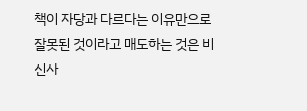책이 자당과 다르다는 이유만으로 잘못된 것이라고 매도하는 것은 비신사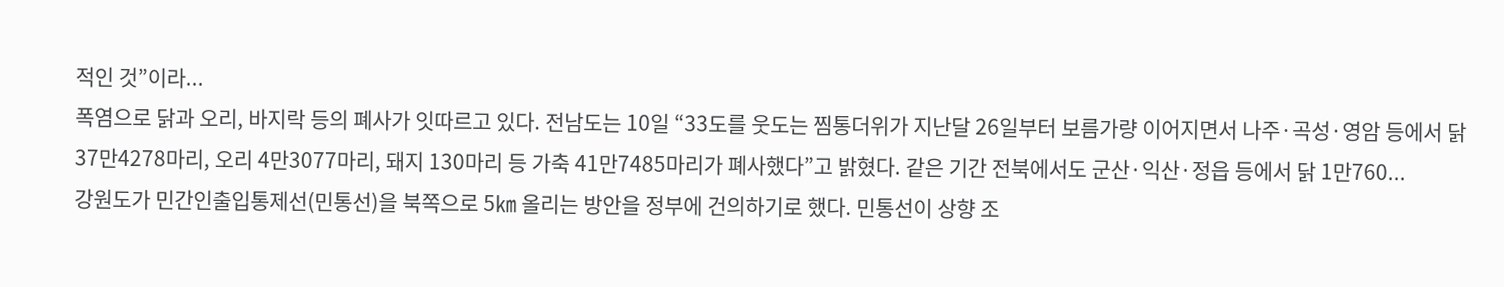적인 것”이라...
폭염으로 닭과 오리, 바지락 등의 폐사가 잇따르고 있다. 전남도는 10일 “33도를 웃도는 찜통더위가 지난달 26일부터 보름가량 이어지면서 나주·곡성·영암 등에서 닭 37만4278마리, 오리 4만3077마리, 돼지 130마리 등 가축 41만7485마리가 폐사했다”고 밝혔다. 같은 기간 전북에서도 군산·익산·정읍 등에서 닭 1만760...
강원도가 민간인출입통제선(민통선)을 북쪽으로 5㎞ 올리는 방안을 정부에 건의하기로 했다. 민통선이 상향 조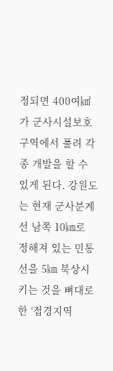정되면 400여㎢가 군사시설보호구역에서 풀려 각종 개발을 할 수 있게 된다. 강원도는 현재 군사분계선 남쪽 10㎞로 정해져 있는 민통선을 5㎞ 북상시키는 것을 뼈대로 한 ‘접경지역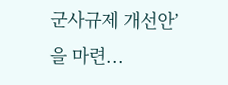군사규제 개선안’을 마련...